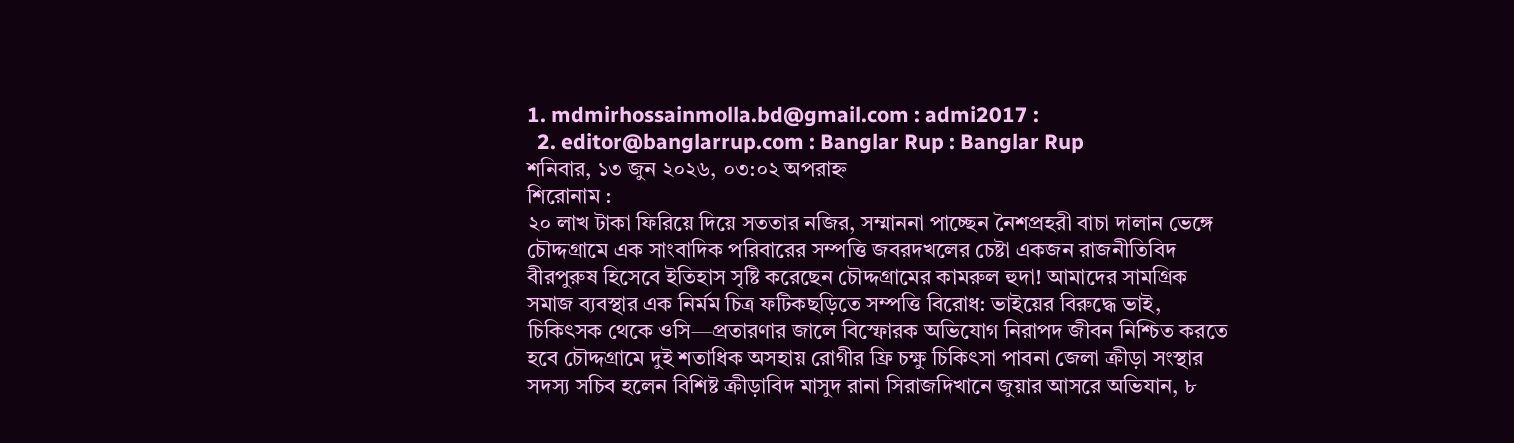1. mdmirhossainmolla.bd@gmail.com : admi2017 :
  2. editor@banglarrup.com : Banglar Rup : Banglar Rup
শনিবার, ১৩ জুন ২০২৬, ০৩:০২ অপরাহ্ন
শিরোনাম :
২০ লাখ টাকা ফিরিয়ে দিয়ে সততার নজির, সম্মাননা পাচ্ছেন নৈশপ্রহরী বাচা দালান ভেঙ্গে চৌদ্দগ্রামে এক সাংবাদিক পরিবারের সম্পত্তি জবরদখলের চেষ্টা একজন রাজনীতিবিদ বীরপুরুষ হিসেবে ইতিহাস সৃষ্টি করেছেন চৌদ্দগ্রামের কামরুল হুদা! আমাদের সামগ্রিক সমাজ ব্যবস্থার এক নির্মম চিত্র ফটিকছড়িতে সম্পত্তি বিরোধ: ভাইয়ের বিরুদ্ধে ভাই, চিকিৎসক থেকে ওসি—প্রতারণার জালে বিস্ফোরক অভিযোগ নিরাপদ জীবন নিশ্চিত করতে হবে চৌদ্দগ্রামে দুই শতাধিক অসহায় রোগীর ফ্রি চক্ষু চিকিৎসা পাবনা জেলা ক্রীড়া সংস্থার সদস্য সচিব হলেন বিশিষ্ট ক্রীড়াবিদ মাসুদ রানা সিরাজদিখানে জুয়ার আসরে অভিযান, ৮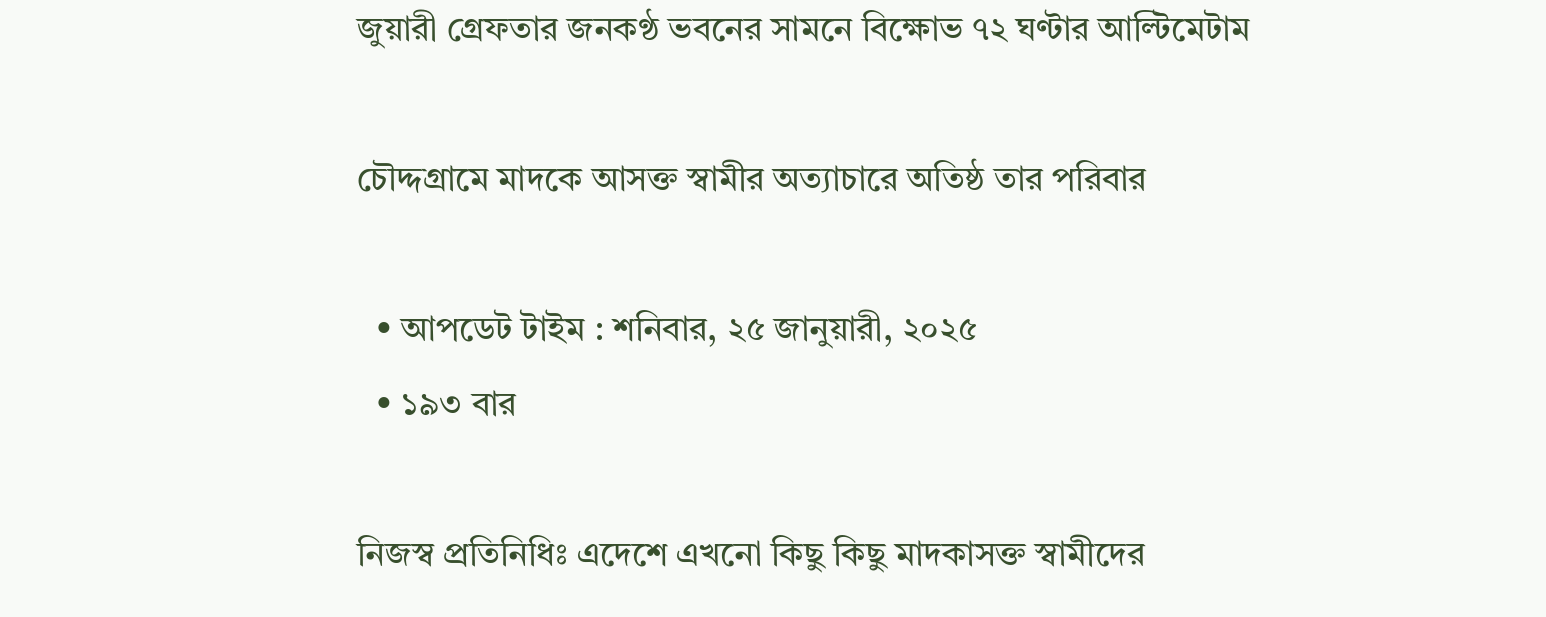জুয়ারী গ্রেফতার জনকণ্ঠ ভবনের সামনে বিক্ষোভ ৭২ ঘণ্টার আল্টিমেটাম

চৌদ্দগ্রামে মাদকে আসক্ত স্বামীর অত্যাচারে অতিষ্ঠ তার পরিবার

  • আপডেট টাইম : শনিবার, ২৫ জানুয়ারী, ২০২৫
  • ১৯৩ বার

নিজস্ব প্রতিনিধিঃ এদেশে এখনো কিছু কিছু মাদকাসক্ত স্বামীদের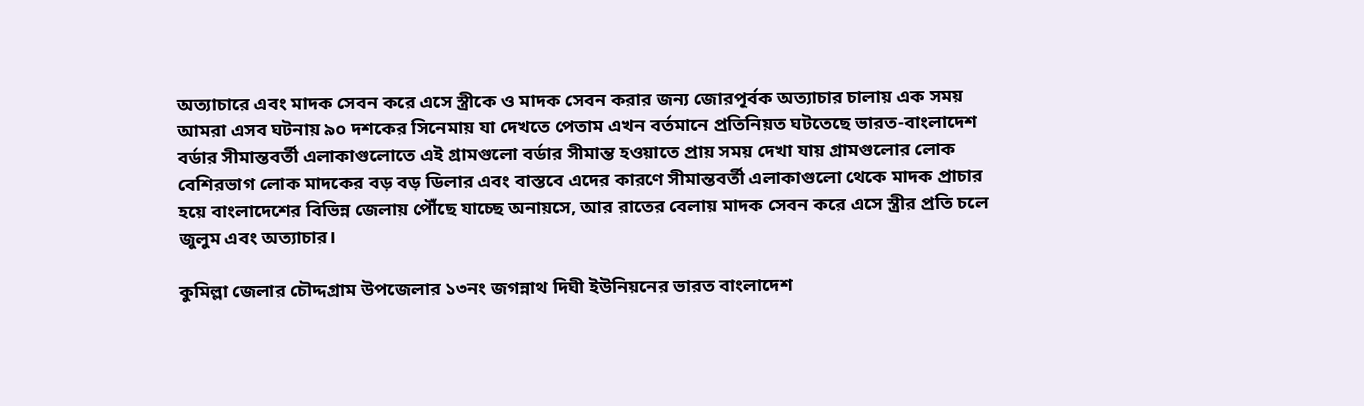অত্যাচারে এবং মাদক সেবন করে এসে স্ত্রীকে ও মাদক সেবন করার জন্য জোরপূর্বক অত্যাচার চালায় এক সময় আমরা এসব ঘটনায় ৯০ দশকের সিনেমায় যা দেখতে পেতাম এখন বর্তমানে প্রতিনিয়ত ঘটতেছে ভারত-বাংলাদেশ বর্ডার সীমান্তবর্তী এলাকাগুলোতে এই গ্রামগুলো বর্ডার সীমান্ত হওয়াতে প্রায় সময় দেখা যায় গ্রামগুলোর লোক বেশিরভাগ লোক মাদকের বড় বড় ডিলার এবং বাস্তবে এদের কারণে সীমান্তবর্তী এলাকাগুলো থেকে মাদক প্রাচার হয়ে বাংলাদেশের বিভিন্ন জেলায় পৌঁছে যাচ্ছে অনায়সে, আর রাতের বেলায় মাদক সেবন করে এসে স্ত্রীর প্রতি চলে জুলুম এবং অত্যাচার।

কুমিল্লা জেলার চৌদ্দগ্রাম উপজেলার ১৩নং জগন্নাথ দিঘী ইউনিয়নের ভারত বাংলাদেশ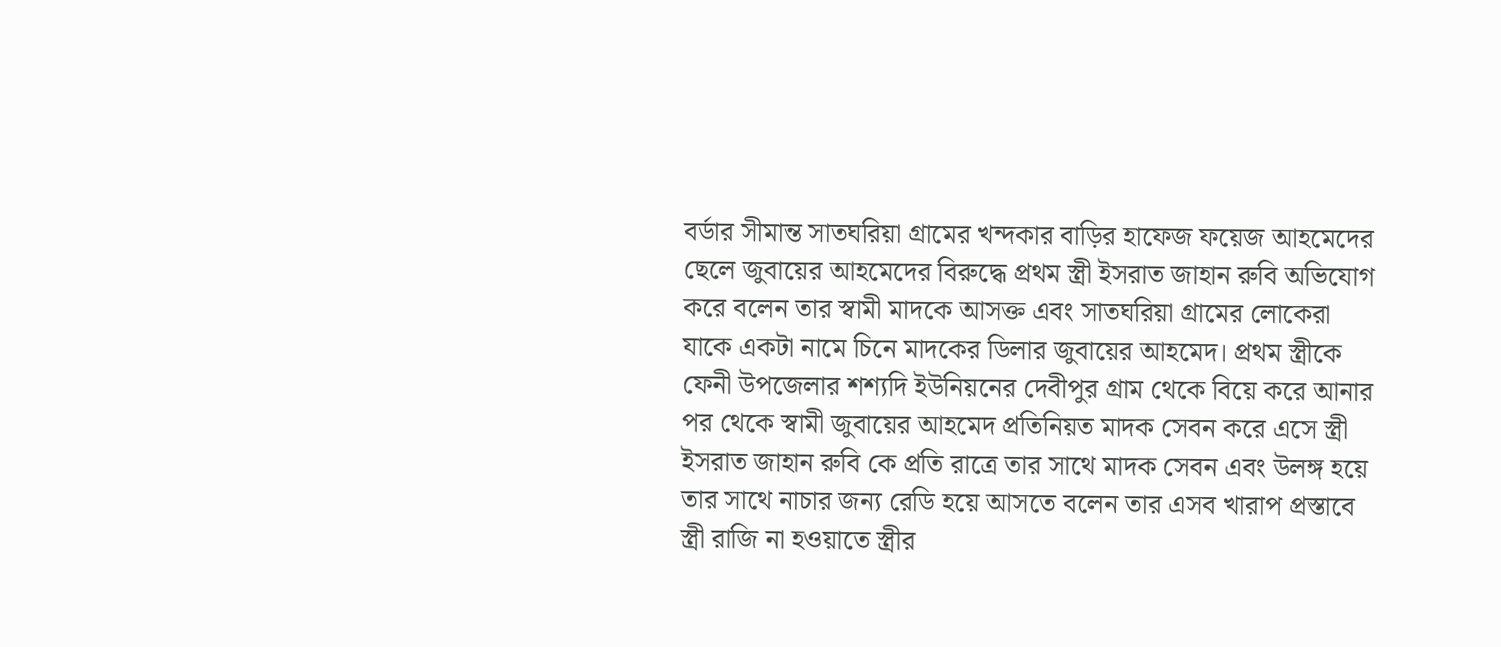বর্ডার সীমান্ত সাতঘরিয়া গ্রামের খন্দকার বাড়ির হাফেজ ফয়েজ আহমেদের ছেলে জুবায়ের আহমেদের বিরুদ্ধে প্রথম স্ত্রী ইসরাত জাহান রুবি অভিযোগ করে বলেন তার স্বামী মাদকে আসক্ত এবং সাতঘরিয়া গ্রামের লোকেরা যাকে একটা নামে চিনে মাদকের ডিলার জুবায়ের আহমেদ। প্রথম স্ত্রীকে ফেনী উপজেলার শশ্যদি ইউনিয়নের দেবীপুর গ্রাম থেকে বিয়ে করে আনার পর থেকে স্বামী জুবায়ের আহমেদ প্রতিনিয়ত মাদক সেবন করে এসে স্ত্রী ইসরাত জাহান রুবি কে প্রতি রাত্রে তার সাথে মাদক সেবন এবং উলঙ্গ হয়ে তার সাথে নাচার জন্য রেডি হয়ে আসতে বলেন তার এসব খারাপ প্রস্তাবে স্ত্রী রাজি না হওয়াতে স্ত্রীর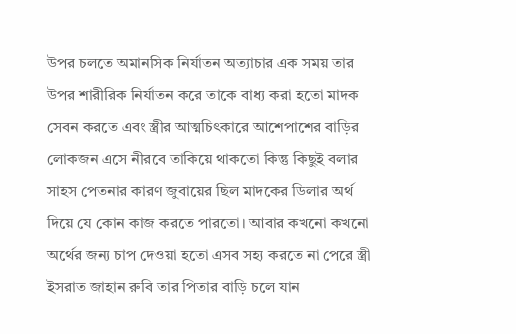উপর চলতে অমানসিক নির্যাতন অত্যাচার এক সময় তার উপর শারীরিক নির্যাতন করে তাকে বাধ্য করা হতো মাদক সেবন করতে এবং স্ত্রীর আত্মচিৎকারে আশেপাশের বাড়ির লোকজন এসে নীরবে তাকিয়ে থাকতো কিন্তু কিছুই বলার সাহস পেতনার কারণ জুবায়ের ছিল মাদকের ডিলার অর্থ দিয়ে যে কোন কাজ করতে পারতো। আবার কখনো কখনো অর্থের জন্য চাপ দেওয়া হতো এসব সহ্য করতে না পেরে স্ত্রী ইসরাত জাহান রুবি তার পিতার বাড়ি চলে যান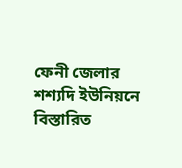ফেনী জেলার শশ্যদি ইউনিয়নে বিস্তারিত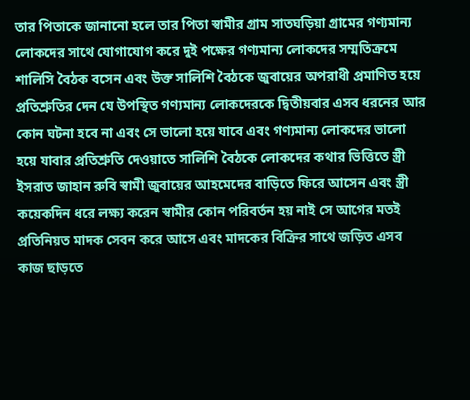তার পিতাকে জানানো হলে তার পিতা স্বামীর গ্রাম সাতঘড়িয়া গ্রামের গণ্যমান্য লোকদের সাথে যোগাযোগ করে দুই পক্ষের গণ্যমান্য লোকদের সম্মতিক্রমে শালিসি বৈঠক বসেন এবং উক্ত সালিশি বৈঠকে জুবায়ের অপরাধী প্রমাণিত হয়ে প্রতিশ্রুতির দেন যে উপস্থিত গণ্যমান্য লোকদেরকে দ্বিতীয়বার এসব ধরনের আর কোন ঘটনা হবে না এবং সে ভালো হয়ে যাবে এবং গণ্যমান্য লোকদের ভালো হয়ে যাবার প্রতিশ্রুতি দেওয়াতে সালিশি বৈঠকে লোকদের কথার ভিত্তিতে স্ত্রী ইসরাত জাহান রুবি স্বামী জুবায়ের আহমেদের বাড়িতে ফিরে আসেন এবং স্ত্রী কয়েকদিন ধরে লক্ষ্য করেন স্বামীর কোন পরিবর্তন হয় নাই সে আগের মতই প্রতিনিয়ত মাদক সেবন করে আসে এবং মাদকের বিক্রির সাথে জড়িত এসব কাজ ছাড়তে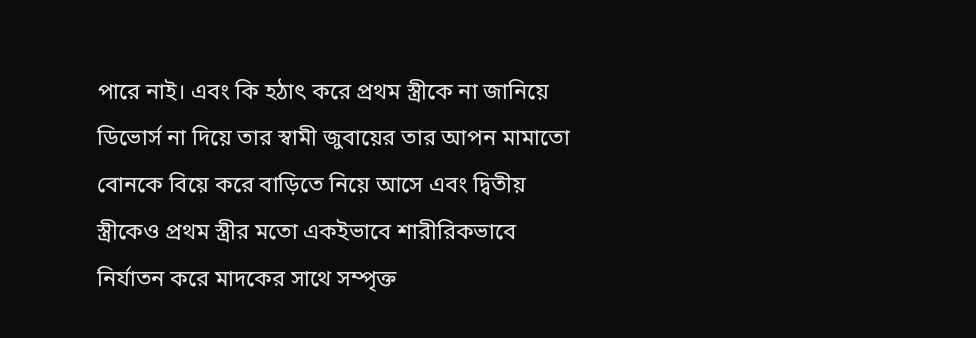পারে নাই। এবং কি হঠাৎ করে প্রথম স্ত্রীকে না জানিয়ে ডিভোর্স না দিয়ে তার স্বামী জুবায়ের তার আপন মামাতো বোনকে বিয়ে করে বাড়িতে নিয়ে আসে এবং দ্বিতীয় স্ত্রীকেও প্রথম স্ত্রীর মতো একইভাবে শারীরিকভাবে নির্যাতন করে মাদকের সাথে সম্পৃক্ত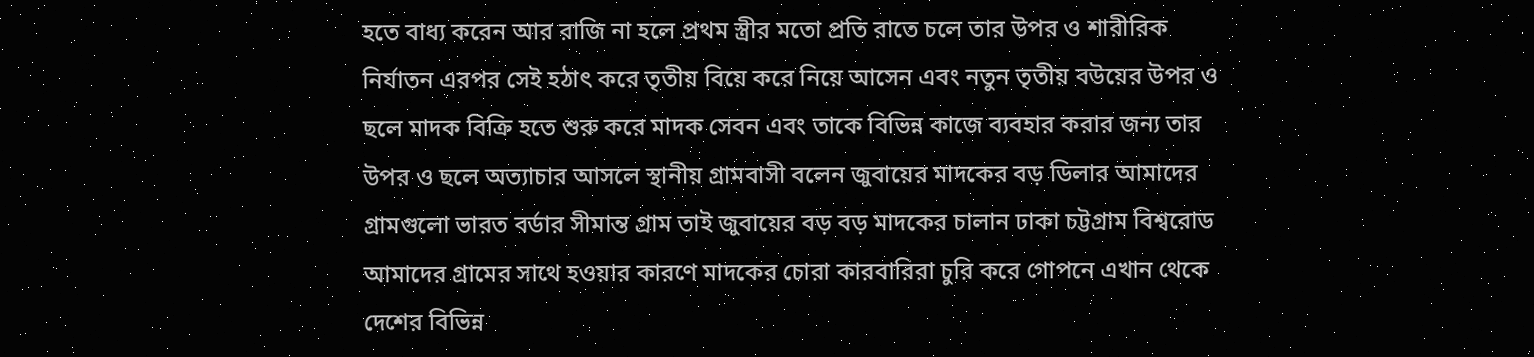হতে বাধ্য করেন আর রাজি না হলে প্রথম স্ত্রীর মতো প্রতি রাতে চলে তার উপর ও শারীরিক নির্যাতন এরপর সেই হঠাৎ করে তৃতীয় বিয়ে করে নিয়ে আসেন এবং নতুন তৃতীয় বউয়ের উপর ও ছলে মাদক বিক্রি হতে শুরু করে মাদক সেবন এবং তাকে বিভিন্ন কাজে ব্যবহার করার জন্য তার উপর ও ছলে অত্যাচার আসলে স্থানীয় গ্রামবাসী বলেন জুবায়ের মাদকের বড় ডিলার আমাদের গ্রামগুলো ভারত বর্ডার সীমান্ত গ্রাম তাই জুবায়ের বড় বড় মাদকের চালান ঢাকা চট্টগ্রাম বিশ্বরোড আমাদের গ্রামের সাথে হওয়ার কারণে মাদকের চোরা কারবারিরা চুরি করে গোপনে এখান থেকে দেশের বিভিন্ন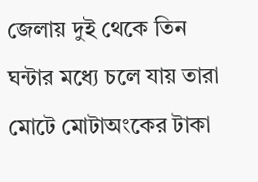জেলায় দুই থেকে তিন ঘন্টার মধ্যে চলে যায় তারা মোটে মোটাঅংকের টাকা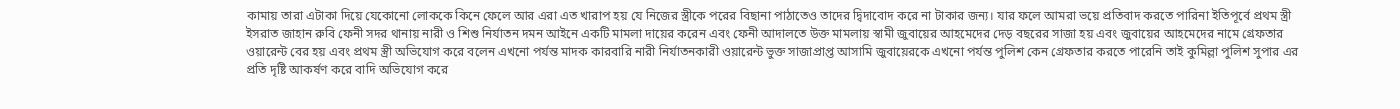কামায় তারা এটাকা দিয়ে যেকোনো লোককে কিনে ফেলে আর এরা এত খারাপ হয় যে নিজের স্ত্রীকে পরের বিছানা পাঠাতেও তাদের দ্বিদাবোদ করে না টাকার জন্য। যার ফলে আমরা ভয়ে প্রতিবাদ করতে পারিনা ইতিপূর্বে প্রথম স্ত্রী ইসরাত জাহান রুবি ফেনী সদর থানায় নারী ও শিশু নির্যাতন দমন আইনে একটি মামলা দায়ের করেন এবং ফেনী আদালতে উক্ত মামলায় স্বামী জুবায়ের আহমেদের দেড় বছরের সাজা হয় এবং জুবায়ের আহমেদের নামে গ্রেফতার ওয়ারেন্ট বের হয় এবং প্রথম স্ত্রী অভিযোগ করে বলেন এখনো পর্যন্ত মাদক কারবারি নারী নির্যাতনকারী ওয়ারেন্ট ভুক্ত সাজাপ্রাপ্ত আসামি জুবায়েরকে এখনো পর্যন্ত পুলিশ কেন গ্রেফতার করতে পারেনি তাই কুমিল্লা পুলিশ সুপার এর প্রতি দৃষ্টি আকর্ষণ করে বাদি অভিযোগ করে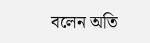বলেন অতি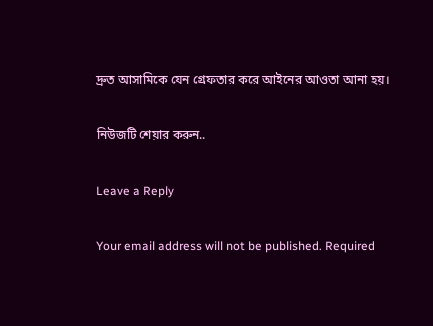দ্রুত আসামিকে যেন গ্রেফতার করে আইনের আওতা আনা হয়।

নিউজটি শেয়ার করুন..

Leave a Reply

Your email address will not be published. Required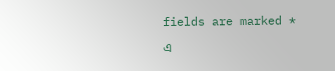fields are marked *

এ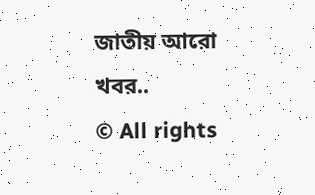জাতীয় আরো খবর..
© All rights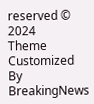reserved © 2024
Theme Customized By BreakingNews